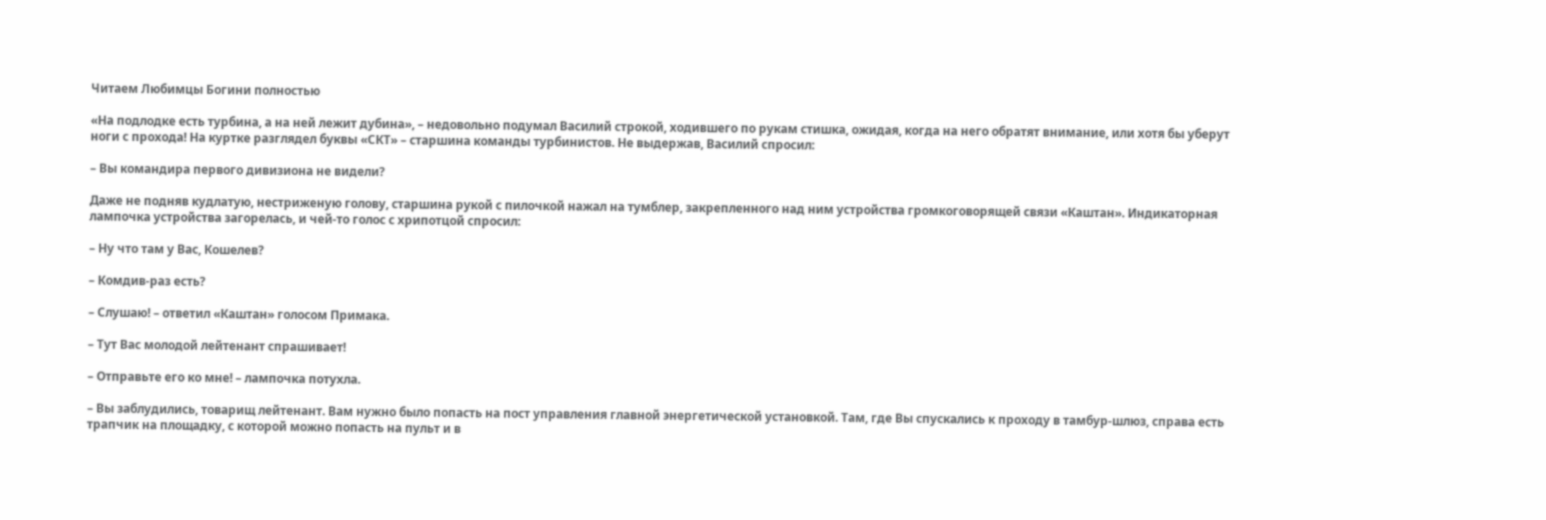Читаем Любимцы Богини полностью

«На подлодке есть турбина, а на ней лежит дубина», – недовольно подумал Василий строкой, ходившего по рукам стишка, ожидая, когда на него обратят внимание, или хотя бы уберут ноги с прохода! На куртке разглядел буквы «СКТ» – старшина команды турбинистов. Не выдержав, Василий спросил:

– Вы командира первого дивизиона не видели?

Даже не подняв кудлатую, нестриженую голову, старшина рукой с пилочкой нажал на тумблер, закрепленного над ним устройства громкоговорящей связи «Каштан». Индикаторная лампочка устройства загорелась, и чей-то голос с хрипотцой спросил:

– Ну что там у Вас, Кошелев?

– Комдив-раз есть?

– Слушаю! – ответил «Каштан» голосом Примака.

– Тут Вас молодой лейтенант спрашивает!

– Отправьте его ко мне! – лампочка потухла.

– Вы заблудились, товарищ лейтенант. Вам нужно было попасть на пост управления главной энергетической установкой. Там, где Вы спускались к проходу в тамбур-шлюз, справа есть трапчик на площадку, с которой можно попасть на пульт и в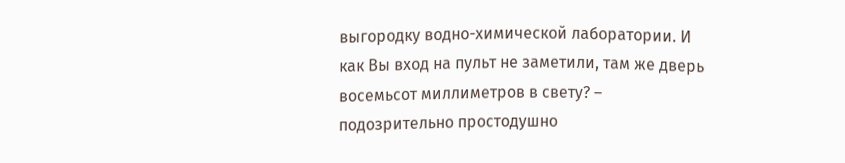выгородку водно-химической лаборатории. И как Вы вход на пульт не заметили, там же дверь восемьсот миллиметров в свету? – подозрительно простодушно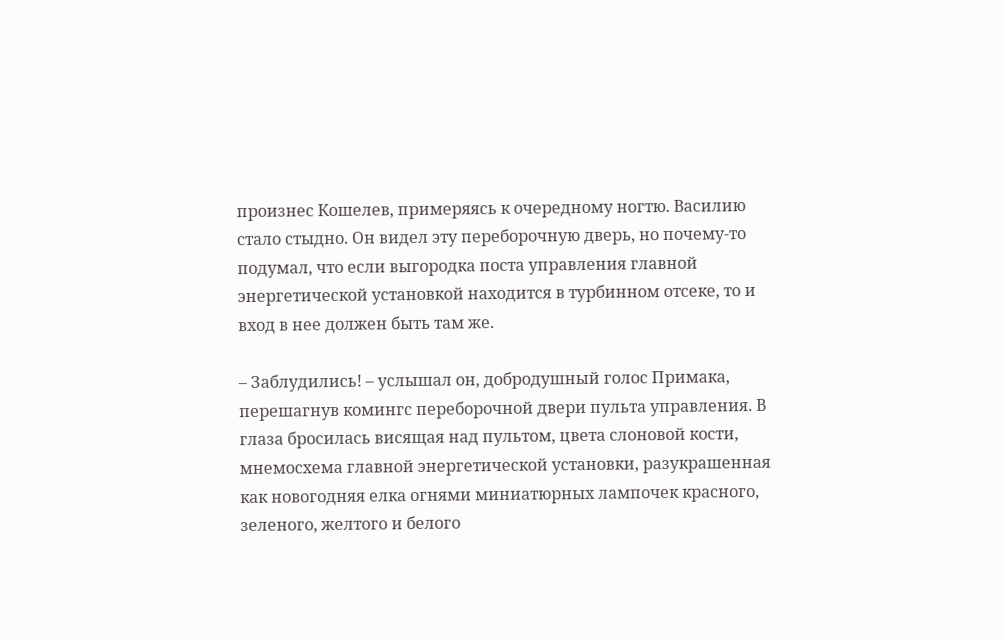произнес Кошелев, примеряясь к очередному ногтю. Василию стало стыдно. Он видел эту переборочную дверь, но почему-то подумал, что если выгородка поста управления главной энергетической установкой находится в турбинном отсеке, то и вход в нее должен быть там же.

– Заблудились! – услышал он, добродушный голос Примака, перешагнув комингс переборочной двери пульта управления. В глаза бросилась висящая над пультом, цвета слоновой кости, мнемосхема главной энергетической установки, разукрашенная как новогодняя елка огнями миниатюрных лампочек красного, зеленого, желтого и белого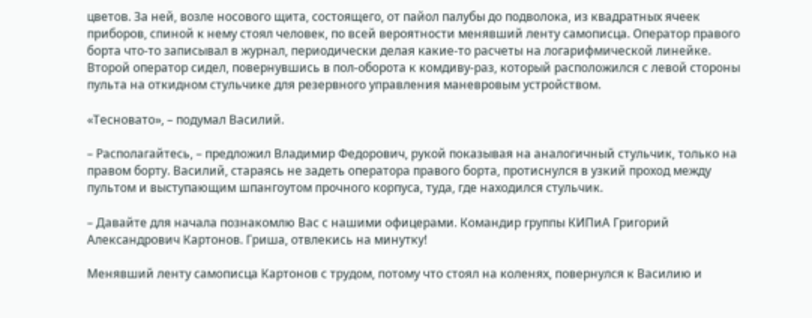цветов. За ней, возле носового щита, состоящего, от пайол палубы до подволока, из квадратных ячеек приборов, спиной к нему стоял человек, по всей вероятности менявший ленту самописца. Оператор правого борта что-то записывал в журнал, периодически делая какие-то расчеты на логарифмической линейке. Второй оператор сидел, повернувшись в пол-оборота к комдиву-раз, который расположился с левой стороны пульта на откидном стульчике для резервного управления маневровым устройством.

«Тесновато», – подумал Василий.

– Располагайтесь, – предложил Владимир Федорович, рукой показывая на аналогичный стульчик, только на правом борту. Василий, стараясь не задеть оператора правого борта, протиснулся в узкий проход между пультом и выступающим шпангоутом прочного корпуса, туда, где находился стульчик.

– Давайте для начала познакомлю Вас с нашими офицерами. Командир группы КИПиА Григорий Александрович Картонов. Гриша, отвлекись на минутку!

Менявший ленту самописца Картонов с трудом, потому что стоял на коленях, повернулся к Василию и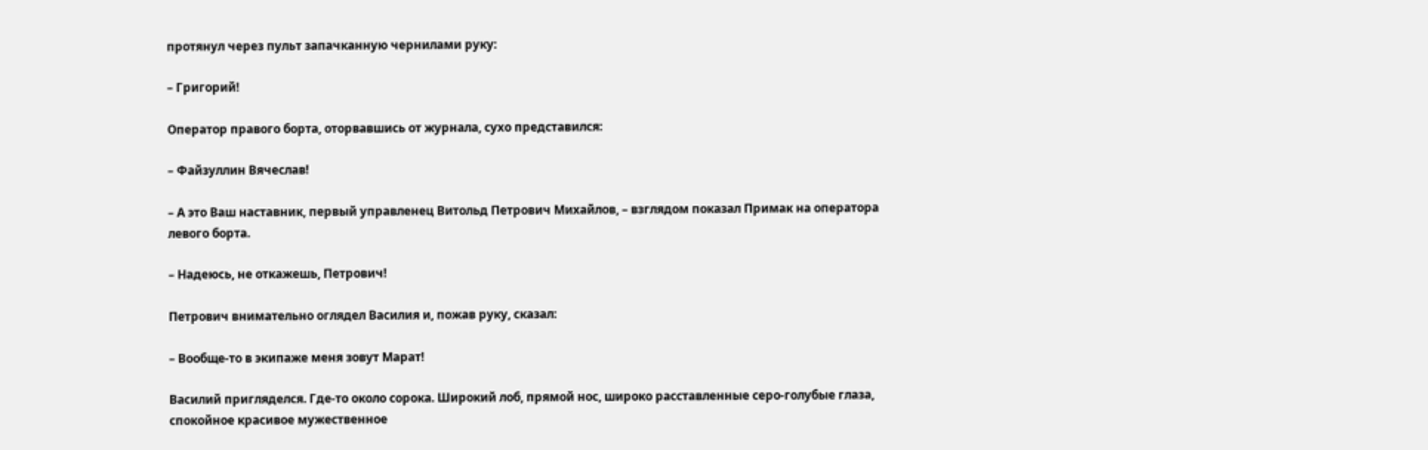протянул через пульт запачканную чернилами руку:

– Григорий!

Оператор правого борта, оторвавшись от журнала, сухо представился:

– Файзуллин Вячеслав!

– А это Ваш наставник, первый управленец Витольд Петрович Михайлов, – взглядом показал Примак на оператора левого борта.

– Надеюсь, не откажешь, Петрович!

Петрович внимательно оглядел Василия и, пожав руку, сказал:

– Вообще-то в экипаже меня зовут Марат!

Василий пригляделся. Где-то около сорока. Широкий лоб, прямой нос, широко расставленные серо-голубые глаза, спокойное красивое мужественное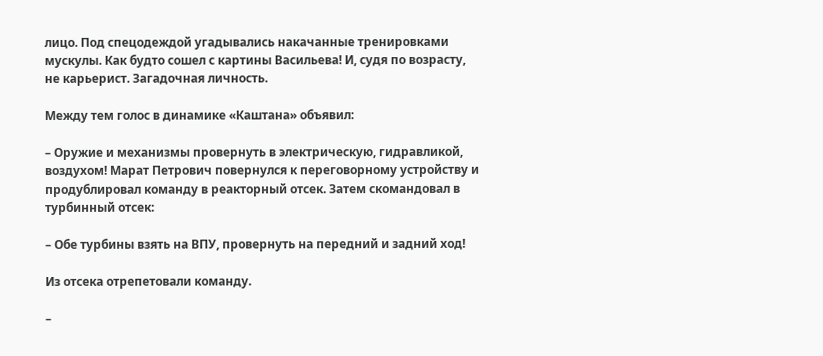лицо. Под спецодеждой угадывались накачанные тренировками мускулы. Как будто сошел с картины Васильева! И, судя по возрасту, не карьерист. Загадочная личность.

Между тем голос в динамике «Каштана» объявил:

– Оружие и механизмы провернуть в электрическую, гидравликой, воздухом! Марат Петрович повернулся к переговорному устройству и продублировал команду в реакторный отсек. Затем скомандовал в турбинный отсек:

– Обе турбины взять на ВПУ, провернуть на передний и задний ход!

Из отсека отрепетовали команду.

–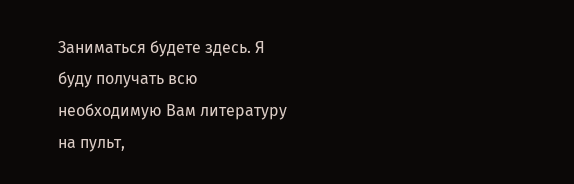Заниматься будете здесь. Я буду получать всю необходимую Вам литературу на пульт,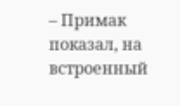– Примак показал, на встроенный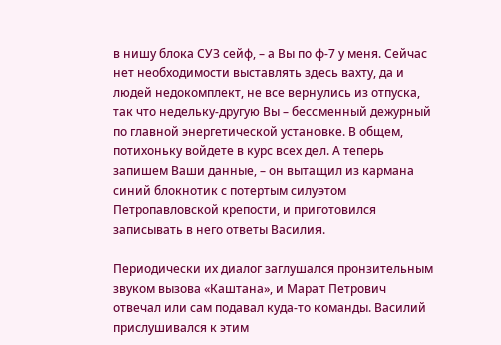в нишу блока СУЗ сейф, – а Вы по ф-7 у меня. Сейчас нет необходимости выставлять здесь вахту, да и людей недокомплект, не все вернулись из отпуска, так что недельку-другую Вы – бессменный дежурный по главной энергетической установке. В общем, потихоньку войдете в курс всех дел. А теперь запишем Ваши данные, – он вытащил из кармана синий блокнотик с потертым силуэтом Петропавловской крепости, и приготовился записывать в него ответы Василия.

Периодически их диалог заглушался пронзительным звуком вызова «Каштана», и Марат Петрович отвечал или сам подавал куда-то команды. Василий прислушивался к этим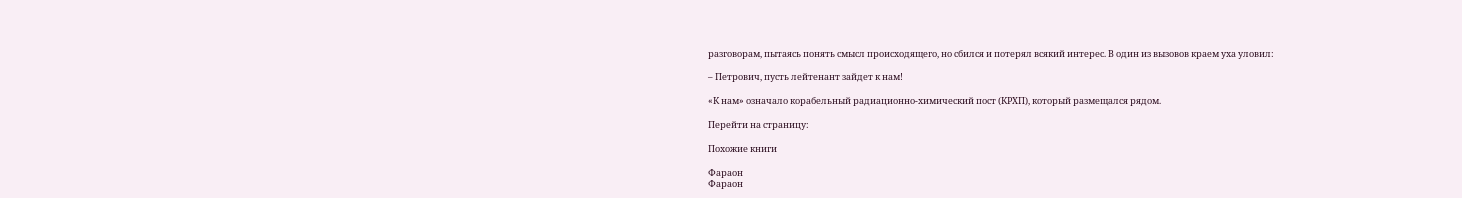разговорам, пытаясь понять смысл происходящего, но сбился и потерял всякий интерес. В один из вызовов краем уха уловил:

– Петрович, пусть лейтенант зайдет к нам!

«К нам» означало корабельный радиационно-химический пост (КРХП), который размещался рядом.

Перейти на страницу:

Похожие книги

Фараон
Фараон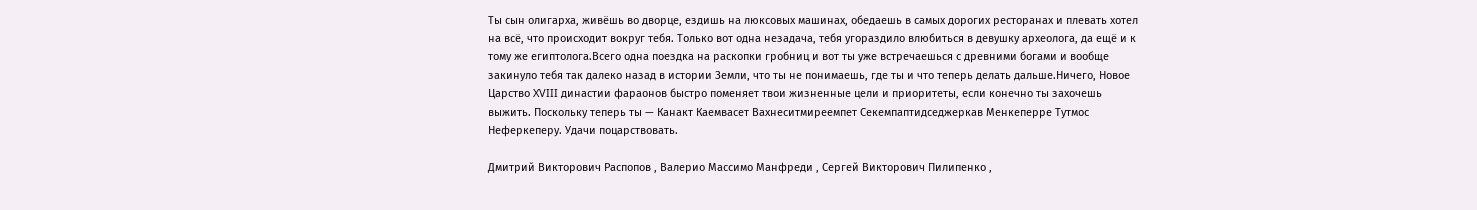Ты сын олигарха, живёшь во дворце, ездишь на люксовых машинах, обедаешь в самых дорогих ресторанах и плевать хотел на всё, что происходит вокруг тебя. Только вот одна незадача, тебя угораздило влюбиться в девушку археолога, да ещё и к тому же египтолога.Всего одна поездка на раскопки гробниц и вот ты уже встречаешься с древними богами и вообще закинуло тебя так далеко назад в истории Земли, что ты не понимаешь, где ты и что теперь делать дальше.Ничего, Новое Царство XVIII династии фараонов быстро поменяет твои жизненные цели и приоритеты, если конечно ты захочешь выжить. Поскольку теперь ты — Канакт Каемвасет Вахнеситмиреемпет Секемпаптидседжеркав Менкеперре Тутмос Неферкеперу. Удачи поцарствовать.

Дмитрий Викторович Распопов , Валерио Массимо Манфреди , Сергей Викторович Пилипенко ,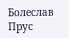Болеслав Прус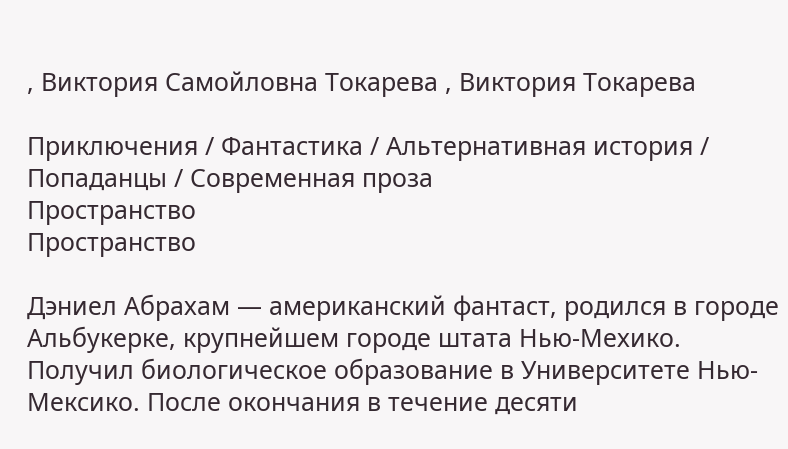, Виктория Самойловна Токарева , Виктория Токарева

Приключения / Фантастика / Альтернативная история / Попаданцы / Современная проза
Пространство
Пространство

Дэниел Абрахам — американский фантаст, родился в городе Альбукерке, крупнейшем городе штата Нью-Мехико. Получил биологическое образование в Университете Нью-Мексико. После окончания в течение десяти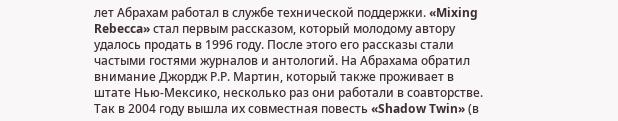лет Абрахам работал в службе технической поддержки. «Mixing Rebecca» стал первым рассказом, который молодому автору удалось продать в 1996 году. После этого его рассказы стали частыми гостями журналов и антологий. На Абрахама обратил внимание Джордж Р.Р. Мартин, который также проживает в штате Нью-Мексико, несколько раз они работали в соавторстве. Так в 2004 году вышла их совместная повесть «Shadow Twin» (в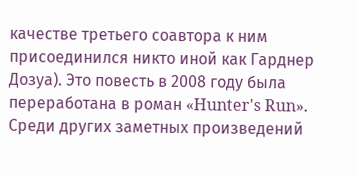качестве третьего соавтора к ним присоединился никто иной как Гарднер Дозуа). Это повесть в 2008 году была переработана в роман «Hunter's Run». Среди других заметных произведений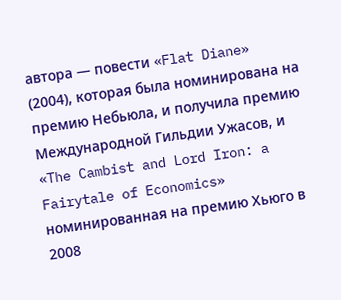автора — повести «Flat Diane» (2004), которая была номинирована на премию Небьюла, и получила премию Международной Гильдии Ужасов, и «The Cambist and Lord Iron: a Fairytale of Economics» номинированная на премию Хьюго в 2008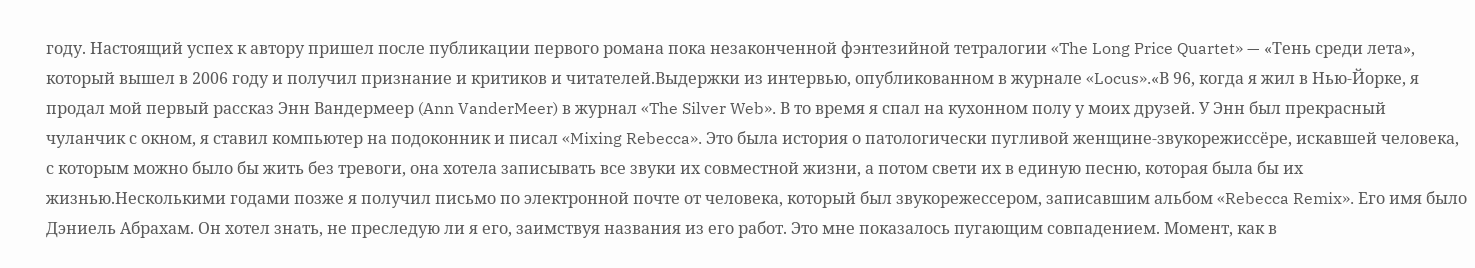году. Настоящий успех к автору пришел после публикации первого романа пока незаконченной фэнтезийной тетралогии «The Long Price Quartet» — «Тень среди лета», который вышел в 2006 году и получил признание и критиков и читателей.Выдержки из интервью, опубликованном в журнале «Locus».«В 96, когда я жил в Нью-Йорке, я продал мой первый рассказ Энн Вандермеер (Ann VanderMeer) в журнал «The Silver Web». В то время я спал на кухонном полу у моих друзей. У Энн был прекрасный чуланчик с окном, я ставил компьютер на подоконник и писал «Mixing Rebecca». Это была история о патологически пугливой женщине-звукорежиссёре, искавшей человека, с которым можно было бы жить без тревоги, она хотела записывать все звуки их совместной жизни, а потом свети их в единую песню, которая была бы их жизнью.Несколькими годами позже я получил письмо по электронной почте от человека, который был звукорежессером, записавшим альбом «Rebecca Remix». Его имя было Дэниель Абрахам. Он хотел знать, не преследую ли я его, заимствуя названия из его работ. Это мне показалось пугающим совпадением. Момент, как в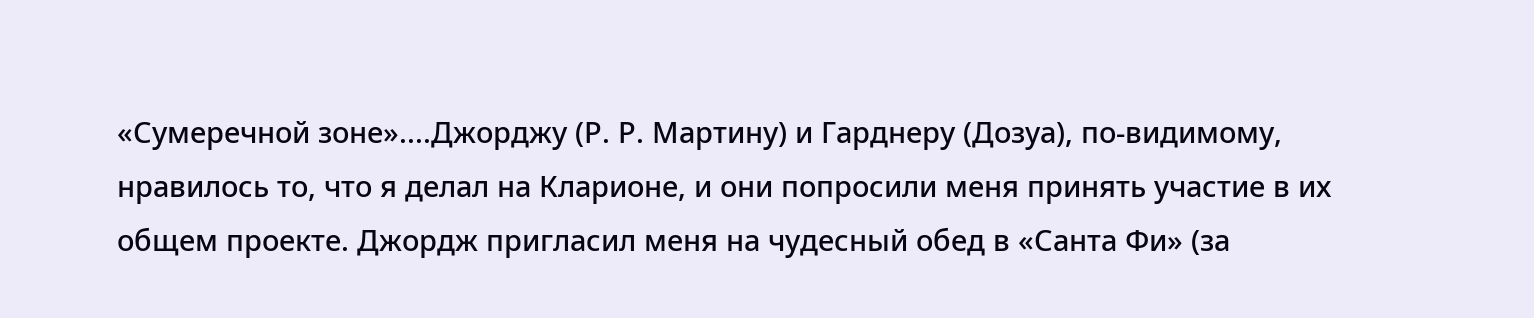«Сумеречной зоне»....Джорджу (Р. Р. Мартину) и Гарднеру (Дозуа), по-видимому, нравилось то, что я делал на Кларионе, и они попросили меня принять участие в их общем проекте. Джордж пригласил меня на чудесный обед в «Санта Фи» (за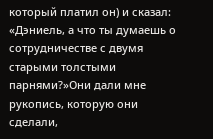который платил он) и сказал: «Дэниель, а что ты думаешь о сотрудничестве с двумя старыми толстыми парнями?»Они дали мне рукопись, которую они сделали,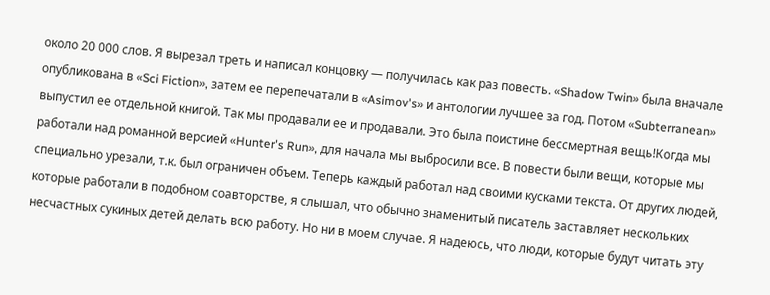около 20 000 слов. Я вырезал треть и написал концовку — получилась как раз повесть. «Shadow Twin» была вначале опубликована в «Sci Fiction», затем ее перепечатали в «Asimov's» и антологии лучшее за год. Потом «Subterranean» выпустил ее отдельной книгой. Так мы продавали ее и продавали. Это была поистине бессмертная вещь!Когда мы работали над романной версией «Hunter's Run», для начала мы выбросили все. В повести были вещи, которые мы специально урезали, т.к. был ограничен объем. Теперь каждый работал над своими кусками текста. От других людей, которые работали в подобном соавторстве, я слышал, что обычно знаменитый писатель заставляет нескольких несчастных сукиных детей делать всю работу. Но ни в моем случае. Я надеюсь, что люди, которые будут читать эту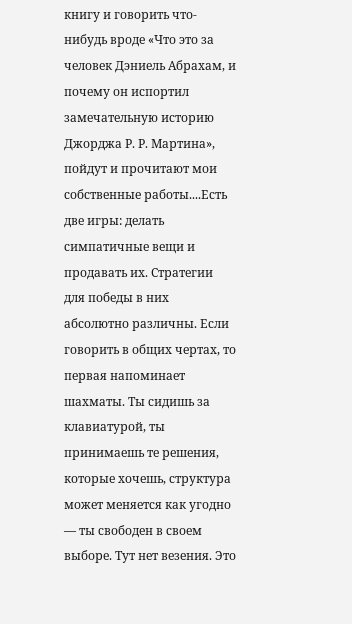книгу и говорить что-нибудь вроде «Что это за человек Дэниель Абрахам, и почему он испортил замечательную историю Джорджа Р. Р. Мартина», пойдут и прочитают мои собственные работы....Есть две игры: делать симпатичные вещи и продавать их. Стратегии для победы в них абсолютно различны. Если говорить в общих чертах, то первая напоминает шахматы. Ты сидишь за клавиатурой, ты принимаешь те решения, которые хочешь, структура может меняется как угодно — ты свободен в своем выборе. Тут нет везения. Это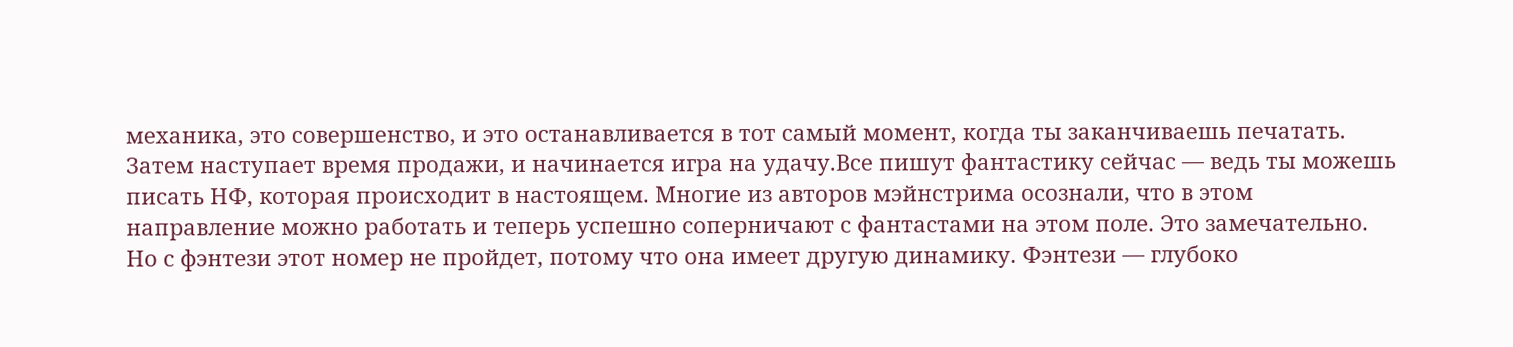механика, это совершенство, и это останавливается в тот самый момент, когда ты заканчиваешь печатать. Затем наступает время продажи, и начинается игра на удачу.Все пишут фантастику сейчас — ведь ты можешь писать НФ, которая происходит в настоящем. Многие из авторов мэйнстрима осознали, что в этом направление можно работать и теперь успешно соперничают с фантастами на этом поле. Это замечательно. Но с фэнтези этот номер не пройдет, потому что она имеет другую динамику. Фэнтези — глубоко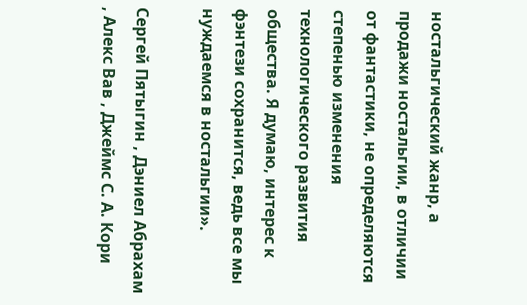ностальгический жанр, а продажи ностальгии, в отличии от фантастики, не определяются степенью изменения технологического развития общества. Я думаю, интерес к фэнтези сохранится, ведь все мы нуждаемся в ностальгии».

Сергей Пятыгин , Дэниел Абрахам , Алекс Вав , Джеймс С. А. Кори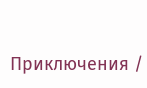Приключения /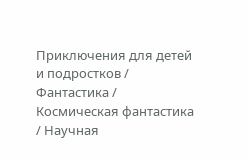Приключения для детей и подростков / Фантастика / Космическая фантастика / Научная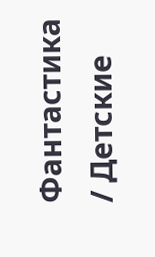Фантастика / Детские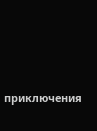приключения